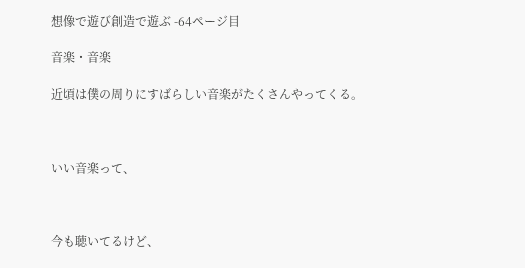想像で遊び創造で遊ぶ -64ページ目

音楽・音楽

近頃は僕の周りにすばらしい音楽がたくさんやってくる。



いい音楽って、



今も聴いてるけど、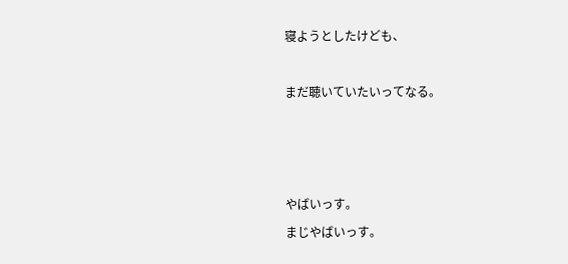寝ようとしたけども、



まだ聴いていたいってなる。







やばいっす。

まじやばいっす。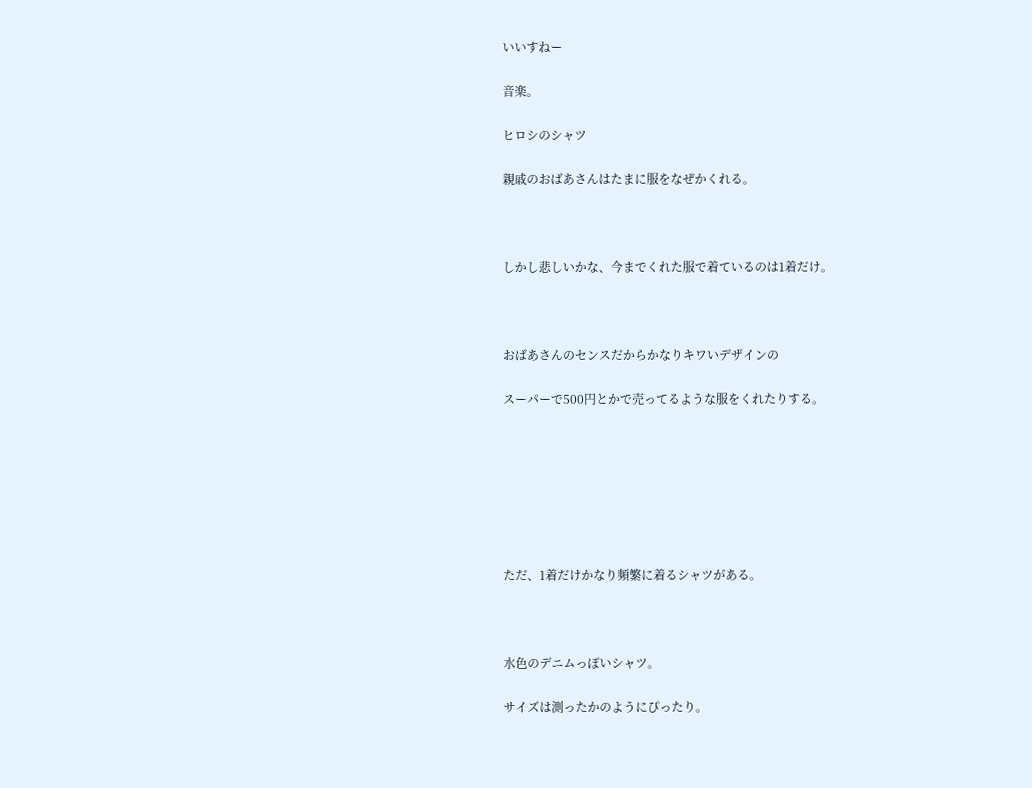いいすねー

音楽。

ヒロシのシャツ

親戚のおばあさんはたまに服をなぜかくれる。



しかし悲しいかな、今までくれた服で着ているのは1着だけ。



おばあさんのセンスだからかなりキワいデザインの

スーパーで500円とかで売ってるような服をくれたりする。







ただ、1着だけかなり頻繁に着るシャツがある。



水色のデニムっぽいシャツ。

サイズは測ったかのようにぴったり。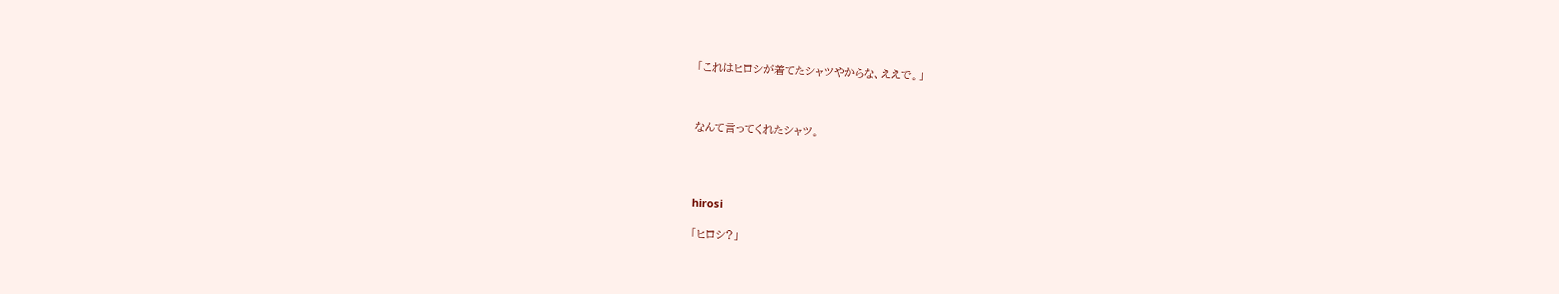「これはヒロシが着てたシャツやからな、ええで。」



なんて言ってくれたシャツ。




hirosi

「ヒロシ?」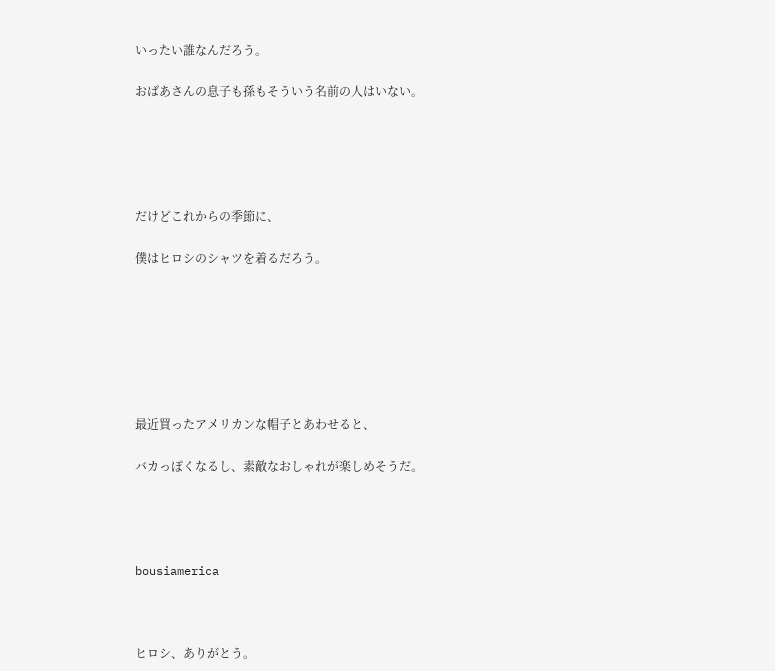いったい誰なんだろう。

おばあさんの息子も孫もそういう名前の人はいない。





だけどこれからの季節に、

僕はヒロシのシャツを着るだろう。







最近買ったアメリカンな帽子とあわせると、

バカっぽくなるし、素敵なおしゃれが楽しめそうだ。




bousiamerica



ヒロシ、ありがとう。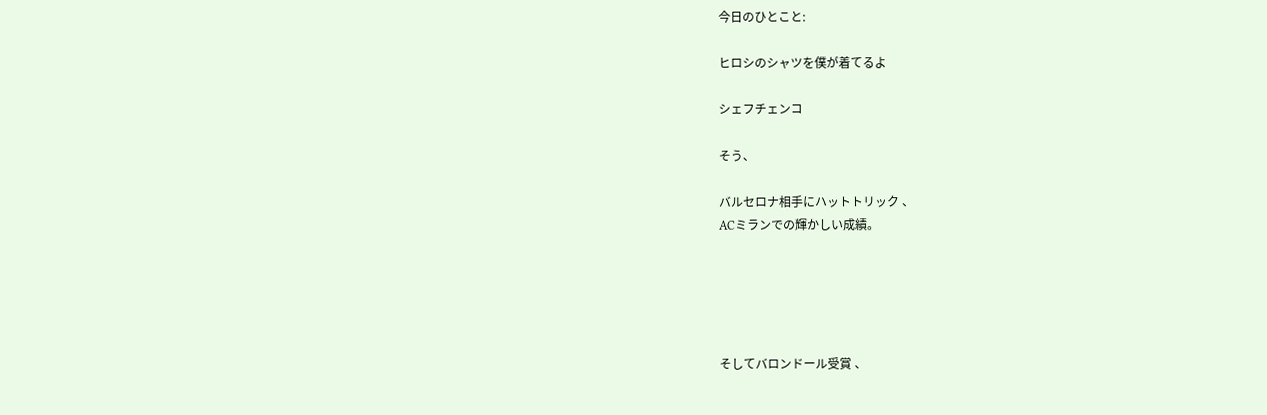今日のひとこと:

ヒロシのシャツを僕が着てるよ

シェフチェンコ

そう、

バルセロナ相手にハットトリック 、
ACミランでの輝かしい成績。





そしてバロンドール受賞 、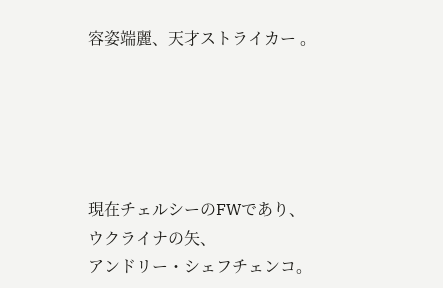容姿端麗、天才ストライカー 。





現在チェルシーのFWであり、
ウクライナの矢、
アンドリー・シェフチェンコ。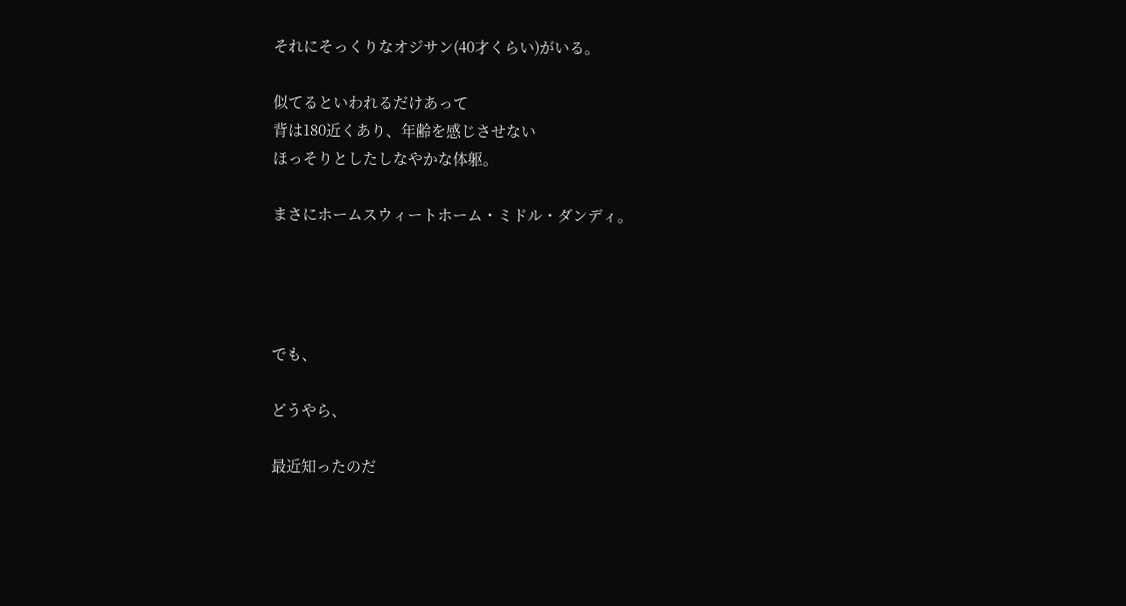それにそっくりなオジサン(40才くらい)がいる。

似てるといわれるだけあって
背は180近くあり、年齢を感じさせない
ほっそりとしたしなやかな体躯。

まさにホームスウィートホーム・ミドル・ダンディ。




でも、

どうやら、

最近知ったのだ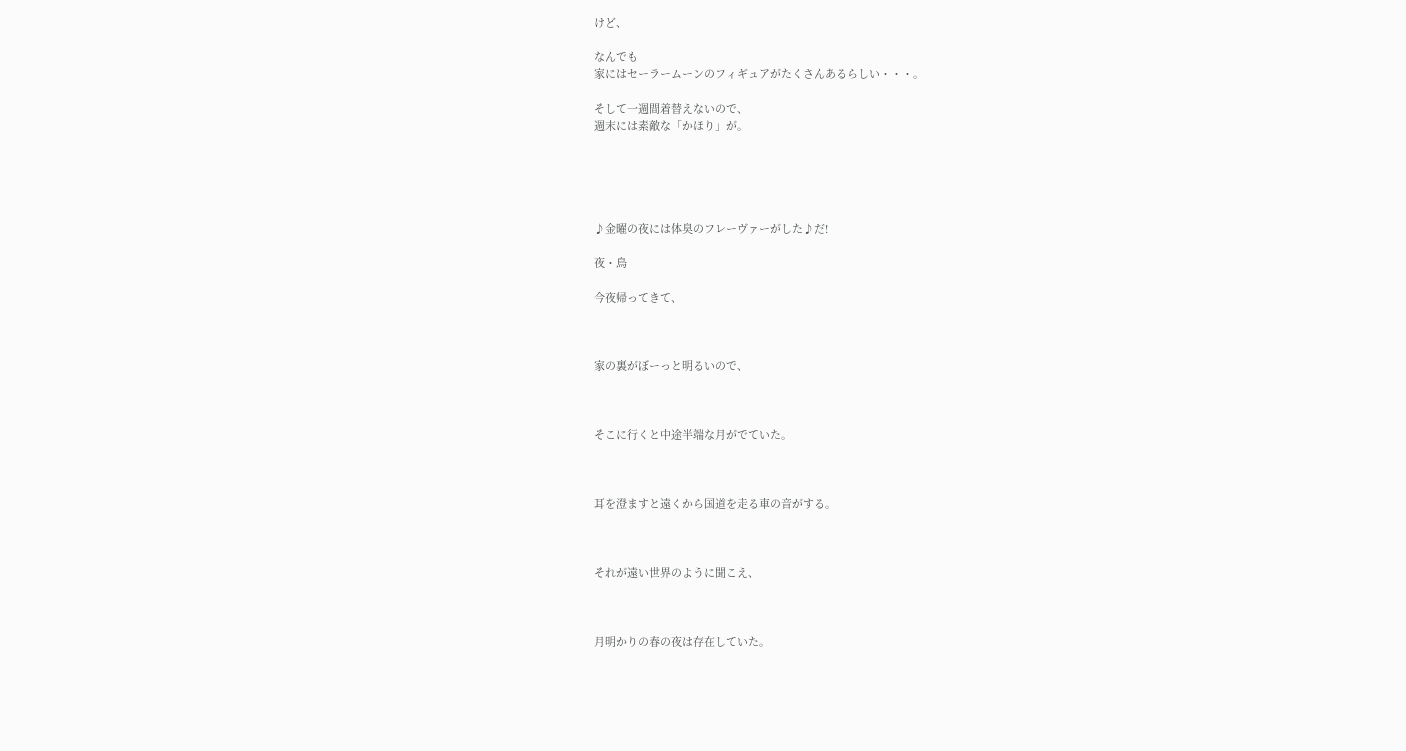けど、

なんでも
家にはセーラームーンのフィギュアがたくさんあるらしい・・・。

そして一週間着替えないので、
週末には素敵な「かほり」が。





♪金曜の夜には体臭のフレーヴァーがした♪だ!

夜・鳥

今夜帰ってきて、



家の裏がぼーっと明るいので、



そこに行くと中途半端な月がでていた。



耳を澄ますと遠くから国道を走る車の音がする。



それが遠い世界のように聞こえ、



月明かりの春の夜は存在していた。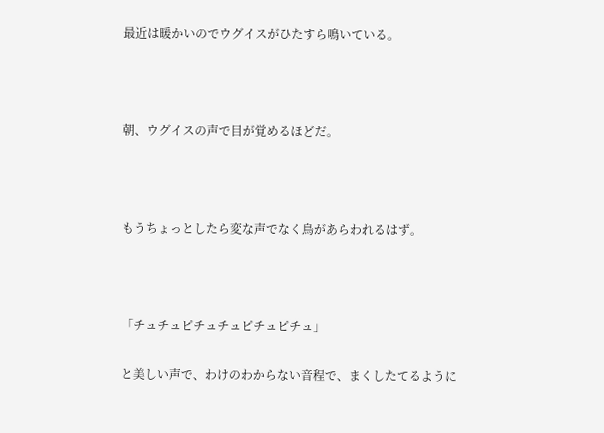最近は暖かいのでウグイスがひたすら鳴いている。



朝、ウグイスの声で目が覚めるほどだ。



もうちょっとしたら変な声でなく鳥があらわれるはず。



「チュチュピチュチュピチュピチュ」

と美しい声で、わけのわからない音程で、まくしたてるように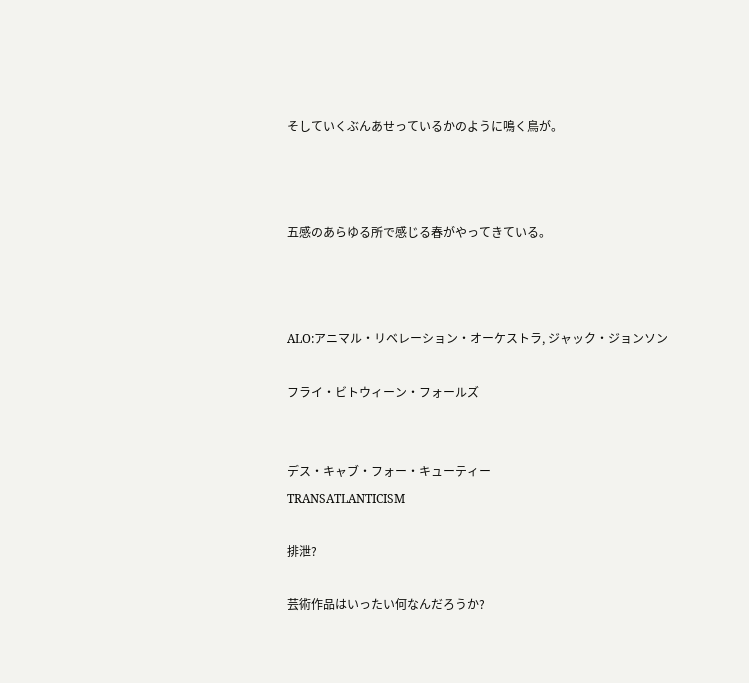そしていくぶんあせっているかのように鳴く鳥が。



五感のあらゆる所で感じる春がやってきている。



ALO:アニマル・リベレーション・オーケストラ, ジャック・ジョンソン

フライ・ビトウィーン・フォールズ


デス・キャブ・フォー・キューティー
TRANSATLANTICISM

排泄?

芸術作品はいったい何なんだろうか?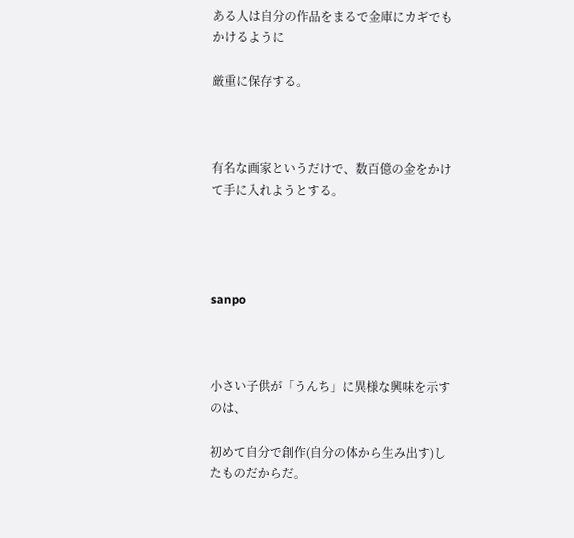ある人は自分の作品をまるで金庫にカギでもかけるように

厳重に保存する。



有名な画家というだけで、数百億の金をかけて手に入れようとする。




sanpo



小さい子供が「うんち」に異様な興味を示すのは、

初めて自分で創作(自分の体から生み出す)したものだからだ。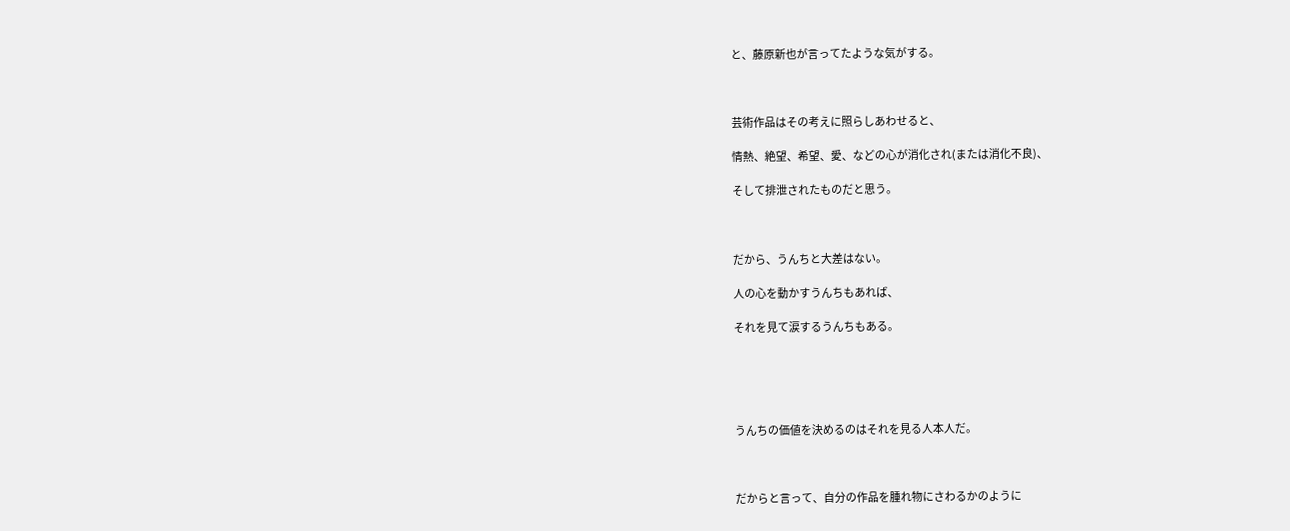と、藤原新也が言ってたような気がする。



芸術作品はその考えに照らしあわせると、

情熱、絶望、希望、愛、などの心が消化され(または消化不良)、

そして排泄されたものだと思う。



だから、うんちと大差はない。

人の心を動かすうんちもあれば、

それを見て涙するうんちもある。





うんちの価値を決めるのはそれを見る人本人だ。



だからと言って、自分の作品を腫れ物にさわるかのように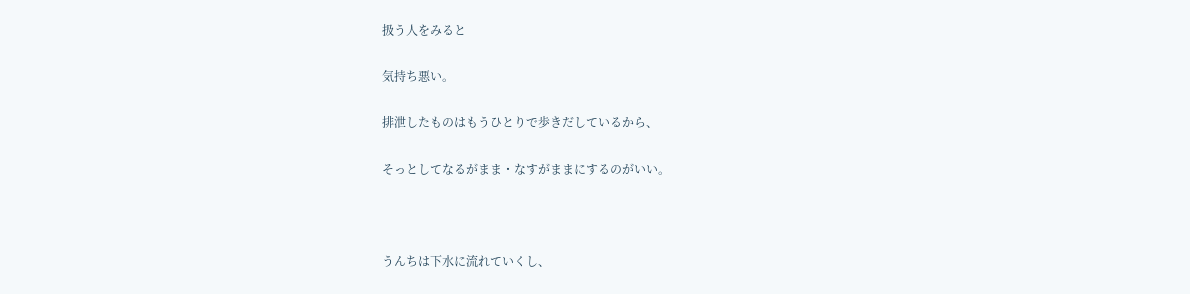扱う人をみると

気持ち悪い。

排泄したものはもうひとりで歩きだしているから、

そっとしてなるがまま・なすがままにするのがいい。



うんちは下水に流れていくし、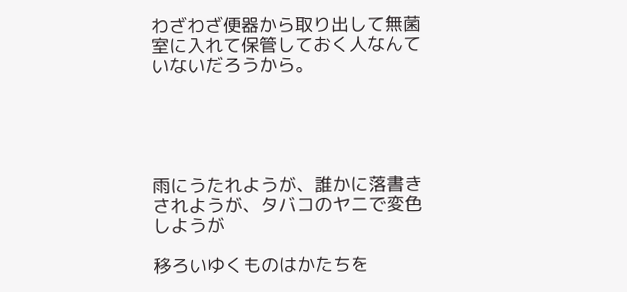わざわざ便器から取り出して無菌室に入れて保管しておく人なんていないだろうから。





雨にうたれようが、誰かに落書きされようが、タバコのヤニで変色しようが

移ろいゆくものはかたちを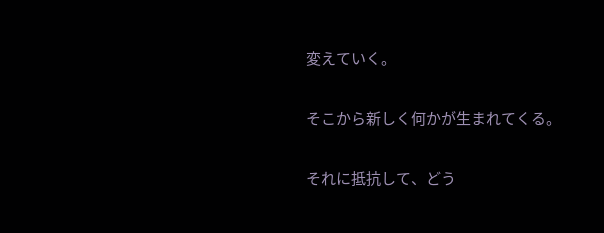変えていく。

そこから新しく何かが生まれてくる。

それに抵抗して、どう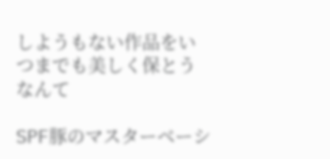しようもない作品をいつまでも美しく保とうなんて

SPF豚のマスターベーシ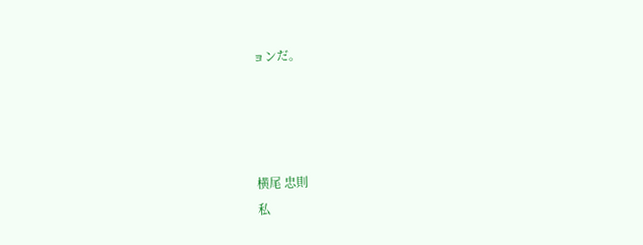ョンだ。




横尾 忠則
私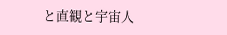と直観と宇宙人